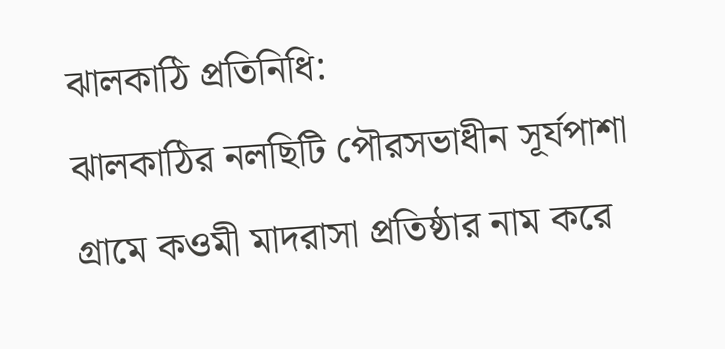ঝালকাঠি প্রতিনিধি:
ঝালকাঠির নলছিটি পৌরসভাধীন সূর্যপাশা গ্রামে কওমী মাদরাসা প্রতিষ্ঠার নাম করে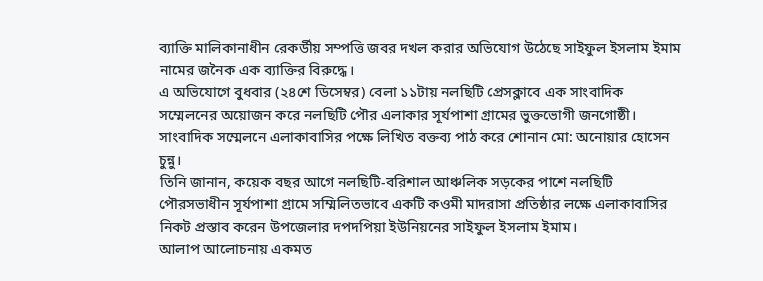ব্যাক্তি মালিকানাধীন রেকর্ডীয় সম্পত্তি জবর দখল করার অভিযোগ উঠেছে সাইফুল ইসলাম ইমাম নামের জনৈক এক ব্যাক্তির বিরুদ্ধে।
এ অভিযোগে বুধবার (২৪শে ডিসেম্বর) বেলা ১১টায় নলছিটি প্রেসক্লাবে এক সাংবাদিক সম্মেলনের অয়োজন করে নলছিটি পৌর এলাকার সূর্যপাশা গ্রামের ভুক্তভোগী জনগোষ্ঠী। সাংবাদিক সম্মেলনে এলাকাবাসির পক্ষে লিখিত বক্তব্য পাঠ করে শোনান মো: অনোয়ার হোসেন চুন্নু।
তিনি জানান, কয়েক বছর আগে নলছিটি-বরিশাল আঞ্চলিক সড়কের পাশে নলছিটি পৌরসভাধীন সূর্যপাশা গ্রামে সম্মিলিতভাবে একটি কওমী মাদরাসা প্রতিষ্ঠার লক্ষে এলাকাবাসির নিকট প্রস্তাব করেন উপজেলার দপদপিয়া ইউনিয়নের সাইফুল ইসলাম ইমাম।
আলাপ আলোচনায় একমত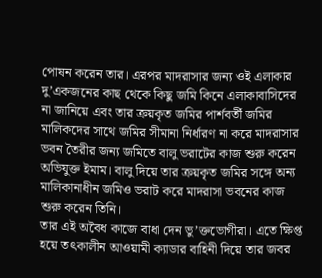পোষন করেন তার। এরপর মাদরাসার জন্য ওই এলাকার দু’একজনের কাছ থেকে কিছু জমি কিনে এলাকাবাসিদের না জানিয়ে এবং তার ক্রয়কৃত জমির পার্শবর্তী জমির মালিকদের সাথে জমির সীমানা নির্ধারণ না করে মাদরাসার ভবন তৈরীর জন্য জমিতে বালু ভরাটের কাজ শুরু করেন অভিযুক্ত ইমাম। বালু দিয়ে তার ক্রয়কৃত জমির সঙ্গে অন্য মালিকানাধীন জমিও ভরাট করে মাদরাসা ভবনের কাজ শুরু করেন তিনি।
তার এই অবৈধ কাজে বাধা দেন ভু’ক্তভোগীরা। এতে ক্ষিপ্ত হয়ে তৎকালীন আওয়ামী ক্যাডার বাহিনী দিয়ে তার জবর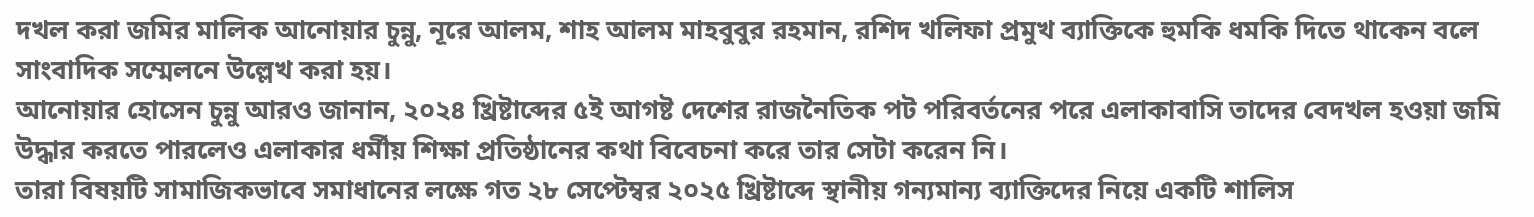দখল করা জমির মালিক আনোয়ার চুন্নু, নূরে আলম, শাহ আলম মাহবুবুর রহমান, রশিদ খলিফা প্রমুখ ব্যাক্তিকে হুমকি ধমকি দিতে থাকেন বলে সাংবাদিক সম্মেলনে উল্লেখ করা হয়।
আনোয়ার হোসেন চুন্নু আরও জানান, ২০২৪ খ্রিষ্টাব্দের ৫ই আগষ্ট দেশের রাজনৈতিক পট পরিবর্তনের পরে এলাকাবাসি তাদের বেদখল হওয়া জমি উদ্ধার করতে পারলেও এলাকার ধর্মীয় শিক্ষা প্রতিষ্ঠানের কথা বিবেচনা করে তার সেটা করেন নি।
তারা বিষয়টি সামাজিকভাবে সমাধানের লক্ষে গত ২৮ সেপ্টেম্বর ২০২৫ খ্রিষ্টাব্দে স্থানীয় গন্যমান্য ব্যাক্তিদের নিয়ে একটি শালিস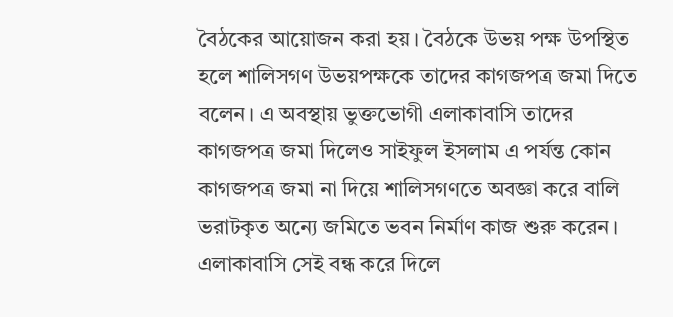বৈঠকের আয়োজন করা হয়। বৈঠকে উভয় পক্ষ উপস্থিত হলে শালিসগণ উভয়পক্ষকে তাদের কাগজপত্র জমা দিতে বলেন। এ অবস্থায় ভুক্তভোগী এলাকাবাসি তাদের কাগজপত্র জমা দিলেও সাইফুল ইসলাম এ পর্যন্ত কোন কাগজপত্র জমা না দিয়ে শালিসগণতে অবজ্ঞা করে বালি ভরাটকৃত অন্যে জমিতে ভবন নির্মাণ কাজ শুরু করেন।
এলাকাবাসি সেই বন্ধ করে দিলে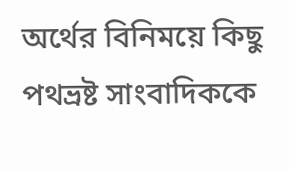অর্থের বিনিময়ে কিছু পথভ্রষ্ট সাংবাদিককে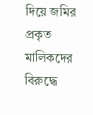দিয়ে জমির প্রকৃত মালিকদের বিরুদ্ধে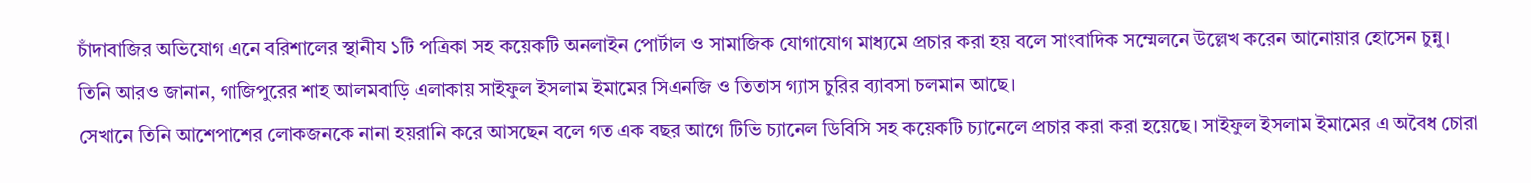চাঁদাবাজির অভিযোগ এনে বরিশালের স্থানীয ১টি পত্রিকা সহ কয়েকটি অনলাইন পোর্টাল ও সামাজিক যোগাযোগ মাধ্যমে প্রচার করা হয় বলে সাংবাদিক সম্মেলনে উল্লেখ করেন আনোয়ার হোসেন চুন্নু।
তিনি আরও জানান, গাজিপুরের শাহ আলমবাড়ি এলাকায় সাইফুল ইসলাম ইমামের সিএনজি ও তিতাস গ্যাস চুরির ব্যাবসা চলমান আছে।
সেখানে তিনি আশেপাশের লোকজনকে নানা হয়রানি করে আসছেন বলে গত এক বছর আগে টিভি চ্যানেল ডিবিসি সহ কয়েকটি চ্যানেলে প্রচার করা করা হয়েছে। সাইফুল ইসলাম ইমামের এ অবৈধ চোরা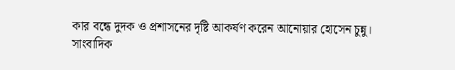কার বন্ধে দুদক ও প্রশাসনের দৃষ্টি আকর্ষণ করেন আনোয়ার হোসেন চুন্নু।
সাংবাদিক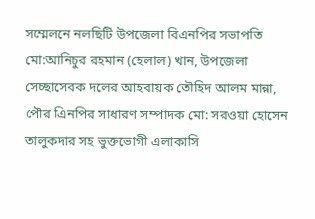সম্মেলনে নলছিটি উপজেলা বিএনপির সভাপতি মো:আনিচুর রহমান (হেলাল) খান, উপজেলা সেচ্ছাসেবক দলের আহবায়ক তৌহিদ আলম মান্না, পৌর এিনপির সাধারণ সম্পাদক মো: সরওয়া হোসেন তালুকদার সহ ভুক্তভোগী এলাকাসি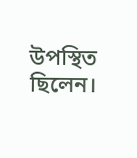উপস্থিত ছিলেন।